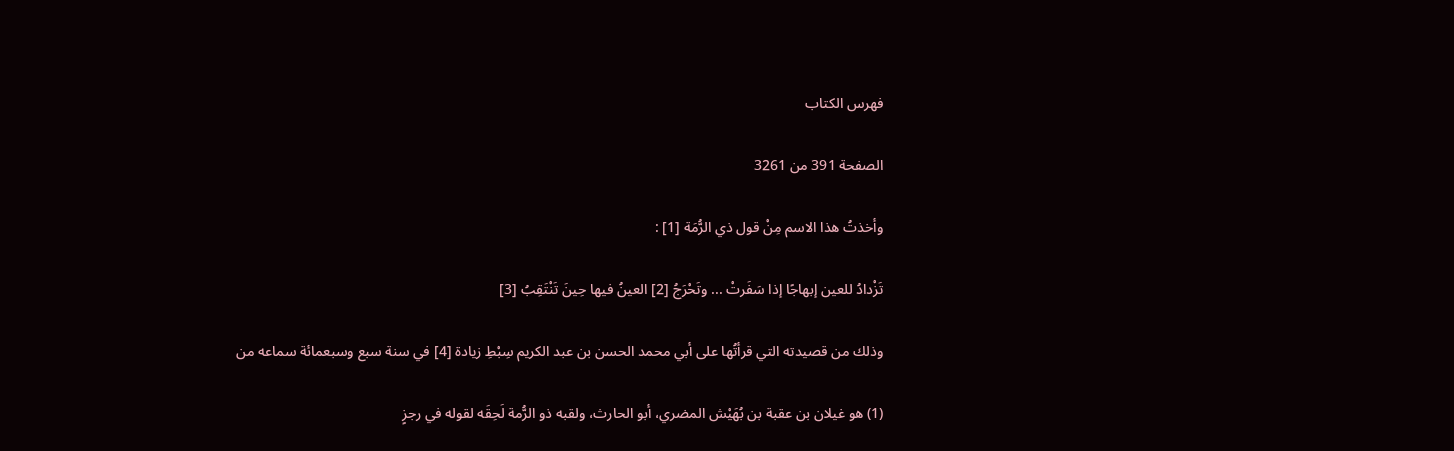فهرس الكتاب

الصفحة 391 من 3261

وأخذتُ هذا الاسم مِنْ قول ذي الرُّمَة [1] :

تَزْدادُ للعين إبهاجًا إذا سَفَرتْ ... وتَحْرَجُ [2] العينُ فيها حِينَ تَنْتَقِبُ [3]

وذلك من قصيدته التي قرأتُها على أبي محمد الحسن بن عبد الكريم سِبْطِ زيادة [4] في سنة سبع وسبعمائة سماعه من

(1) هو غيلان بن عقبة بن بُهَيْش المضري، أبو الحارث، ولقبه ذو الرُّمة لَحِقَه لقوله في رجزٍ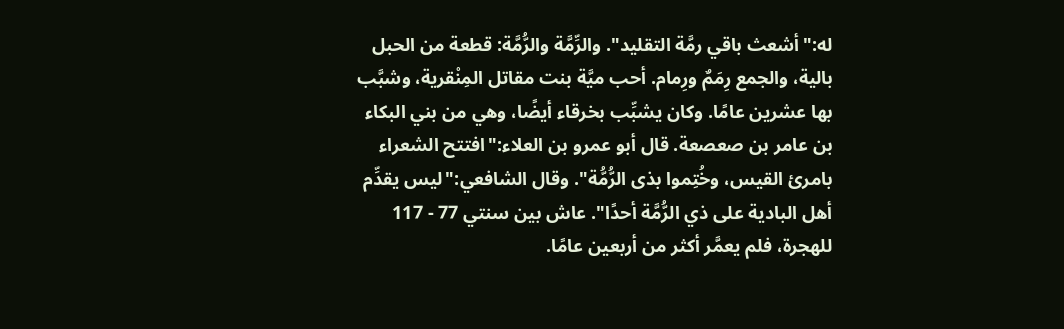له:"أشعث باقي رمَّة التقليد". والرِّمَّة والرُّمَّة: قطعة من الحبل بالية، والجمع رِمَمٌ ورِمام. أحب ميَّة بنت مقاتل المِنْقرية، وشبَّب بها عشرين عامًا. وكان يشبِّب بخرقاء أيضًا، وهي من بني البكاء بن عامر بن صعصعة. قال أبو عمرو بن العلاء:"افتتح الشعراء بامرئ القيس، وخُتِموا بذى الرُّمُّة". وقال الشافعي:"ليس يقدِّم أهل البادية على ذي الرُّمَّة أحدًا". عاش بين سنتي 77 - 117 للهجرة، فلم يعمَّر أكثر من أربعين عامًا.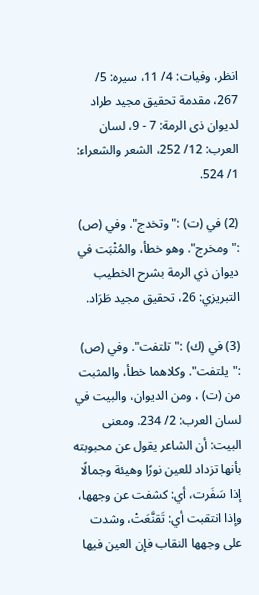انظر، وفيات: 4/ 11، سيره: 5/ 267، مقدمة تحقيق مجيد طراد لديوان ذى الرمة: 7 - 9، لسان العرب: 12/ 252، الشعر والشعراء: 1/ 524.

(2) في (ت) :"وتخدج". وفي (ص) :"ومخرج". وهو خطأ، والمُثْبَت في ديوان ذي الرمة بشرح الخطيب التبريزي: 26، تحقيق مجيد طَرَاد.

(3) في (ك) :"تلتفت". وفي (ص) :"يلتفت". وكلاهما خطأ، والمثبت من (ت) ، ومن الديوان، والبيت في لسان العرب: 2/ 234. ومعنى البيت: أن الشاعر يقول عن محبوبته بأنها تزداد للعين نورًا وهيئة وجمالًا إذا سَفَرت، أي: كشفت عن وجهها، وإذا انتقبت أي: تَقنَّعَتْ، وشدت على وجهها النقاب فإن العين فيها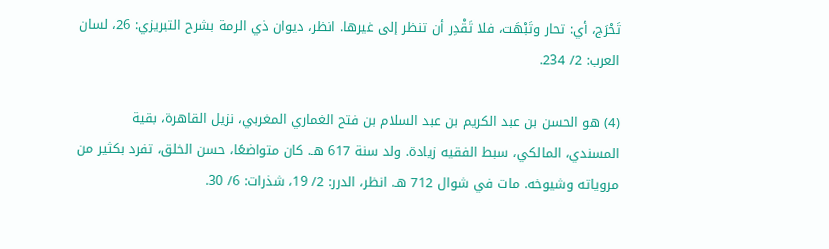تَحْرَج، أي: تحار وتَبْهَت، فلا تَقْدِر أن تنظر إلى غيرها. انظر، ديوان ذي الرمة بشرح التبريزي: 26، لسان العرب: 2/ 234.

(4) هو الحسن بن عبد الكريم بن عبد السلام بن فتح الغماري المغربي، نزيل القاهرة، بقية المسندي، المالكي، سبط الفقيه زيادة. ولد سنة 617 هـ. كان متواضعًا، حسن الخلق، تفرد بكثير من مروياته وشيوخه. مات في شوال 712 هـ. انظر، الدرر: 2/ 19، شذرات: 6/ 30.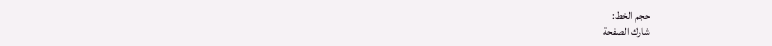حجم الخط:
شارك الصفحة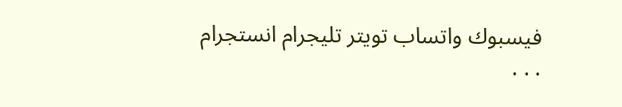فيسبوك واتساب تويتر تليجرام انستجرام
. . .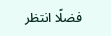فضلًا انتظر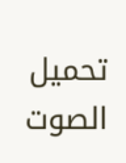تحميل الصوت